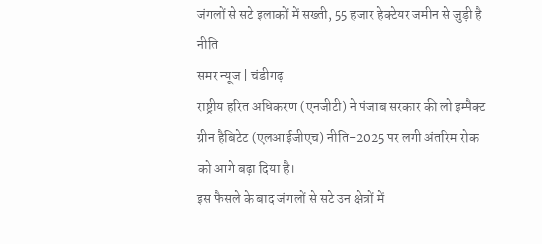जंगलों से सटे इलाकों में सख्ती, 55 हजार हेक्टेयर जमीन से जुड़ी है नीति
समर न्यूज | चंडीगढ़
राष्ट्रीय हरित अधिकरण (एनजीटी) ने पंजाब सरकार की लो इम्पैक्ट ग्रीन हैबिटेट (एलआईजीएच) नीति-2025 पर लगी अंतरिम रोक को आगे बढ़ा दिया है।
इस फैसले के बाद जंगलों से सटे उन क्षेत्रों में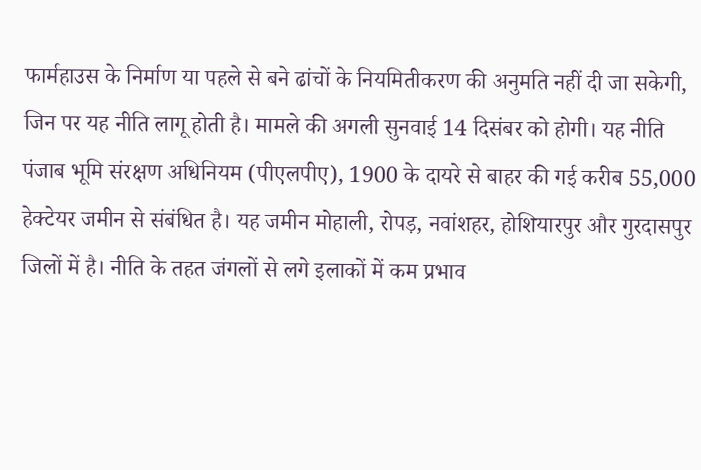फार्महाउस के निर्माण या पहले से बने ढांचों के नियमितीकरण की अनुमति नहीं दी जा सकेगी, जिन पर यह नीति लागू होती है। मामले की अगली सुनवाई 14 दिसंबर को होगी। यह नीति पंजाब भूमि संरक्षण अधिनियम (पीएलपीए), 1900 के दायरे से बाहर की गई करीब 55,000 हेक्टेयर जमीन से संबंधित है। यह जमीन मोहाली, रोपड़, नवांशहर, होशियारपुर और गुरदासपुर जिलों में है। नीति के तहत जंगलों से लगे इलाकों में कम प्रभाव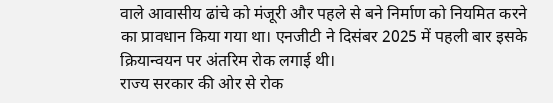वाले आवासीय ढांचे को मंजूरी और पहले से बने निर्माण को नियमित करने का प्रावधान किया गया था। एनजीटी ने दिसंबर 2025 में पहली बार इसके क्रियान्वयन पर अंतरिम रोक लगाई थी।
राज्य सरकार की ओर से रोक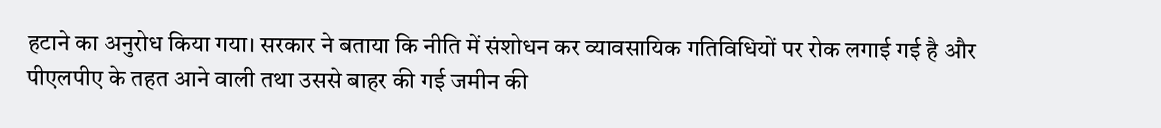हटाने का अनुरोध किया गया। सरकार ने बताया कि नीति में संशोधन कर व्यावसायिक गतिविधियों पर रोक लगाई गई है और पीएलपीए के तहत आने वाली तथा उससे बाहर की गई जमीन की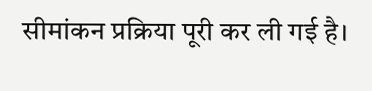सीमांकन प्रक्रिया पूरी कर ली गई है।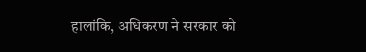हालांकि, अधिकरण ने सरकार को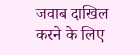जवाब दाखिल करने के लिए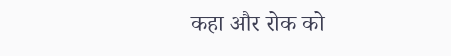कहा और रोक को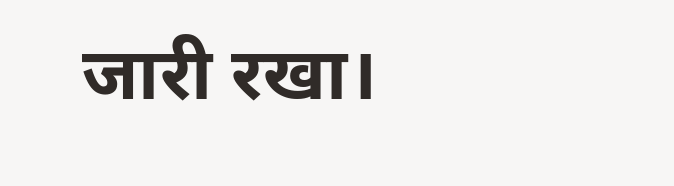जारी रखा।